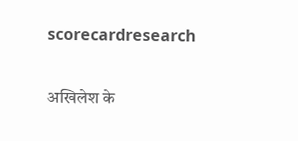scorecardresearch


अखिलेश के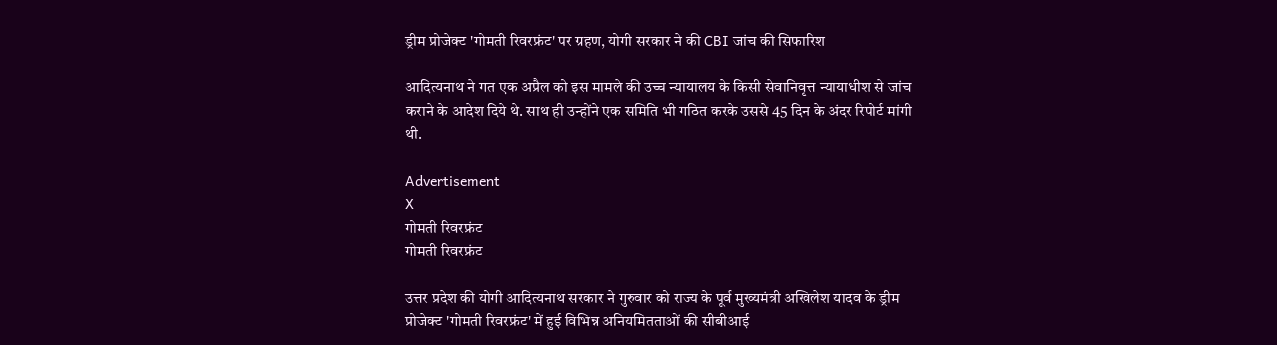ड्रीम प्रोजेक्ट 'गोमती रिवरफ्रंट' पर ग्रहण, योगी सरकार ने की CBI जांच की सिफारिश

आदित्यनाथ ने गत एक अप्रैल को इस मामले की उच्च न्यायालय के किसी सेवानिवृत्त न्यायाधीश से जांच कराने के आदेश दिये थे. साथ ही उन्होंने एक समिति भी गठित करके उससे 45 दिन के अंदर रिपोर्ट मांगी थी.

Advertisement
X
गोमती रिवरफ्रंट
गोमती रिवरफ्रंट

उत्तर प्रदेश की योगी आदित्यनाथ सरकार ने गुरुवार को राज्य के पूर्व मुख्यमंत्री अखिलेश यादव के ड्रीम प्रोजेक्ट 'गोमती रिवरफ्रंट' में हुई विभिन्न अनियमितताओं की सीबीआई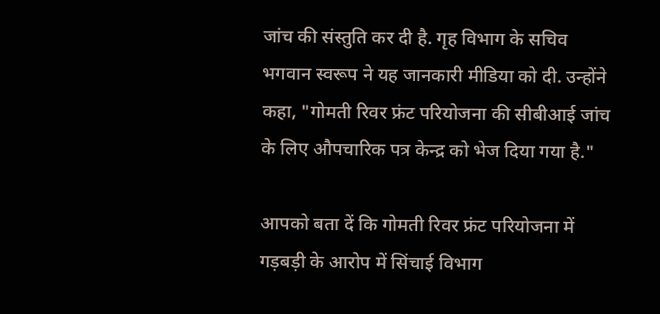जांच की संस्तुति कर दी है. गृह विभाग के सचिव भगवान स्वरूप ने यह जानकारी मीडिया को दी. उन्होंने कहा, "गोमती रिवर फ्रंट परियोजना की सीबीआई जांच के लिए औपचारिक पत्र केन्द्र को भेज दिया गया है."

आपको बता दें कि गोमती रिवर फ्रंट परियोजना में गड़बड़ी के आरोप में सिंचाई विभाग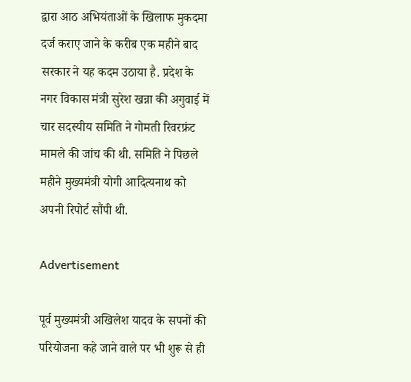द्वारा आठ अभियंताओं के खिलाफ मुकदमा दर्ज कराए जाने के करीब एक महीने बाद सरकार ने यह कदम उठाया है. प्रदेश के नगर विकास मंत्री सुरेश खन्ना की अगुवाई में चार सदस्यीय समिति ने गोमती रिवरफ्रंट मामले की जांच की थी. समिति ने पिछले महीने मुख्यमंत्री योगी आदित्यनाथ को अपनी रिपोर्ट सौंपी थी.

Advertisement

पूर्व मुख्यमंत्री अखिलेश यादव के सपनों की परियोजना कहे जाने वाले पर भी शुरू से ही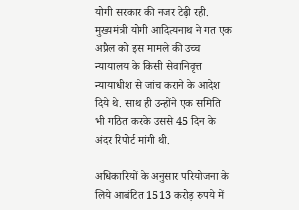योगी सरकार की नजर टेढ़ी रही. मुख्यमंत्री योगी आदित्यनाथ ने गत एक अप्रैल को इस मामले की उच्च न्यायालय के किसी सेवानिवृत्त न्यायाधीश से जांच कराने के आदेश दिये थे. साथ ही उन्होंने एक समिति भी गठित करके उससे 45 दिन के अंदर रिपोर्ट मांगी थी.

अधिकारियों के अनुसार परियोजना के लिये आबंटित 1513 करोड़ रुपये में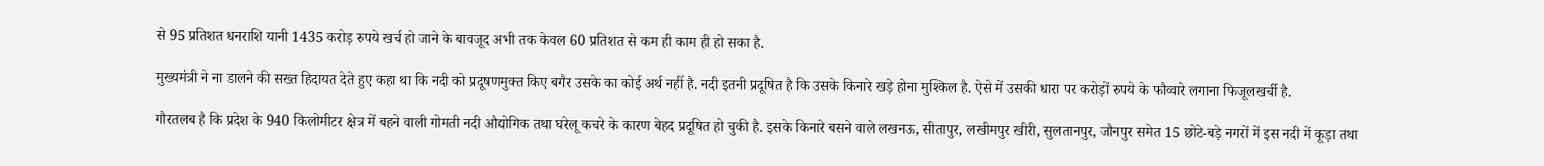से 95 प्रतिशत धनराशि यानी 1435 करोड़ रुपये खर्च हो जाने के बावजूद अभी तक केवल 60 प्रतिशत से कम ही काम ही हो सका है.

मुख्यमंत्री ने ना डालने की सख्त हिदायत देते हुए कहा था कि नदी को प्रदूषणमुक्त किए बगैर उसके का कोई अर्थ नहीं है. नदी इतनी प्रदूषित है कि उसके किनारे खड़े होना मुश्किल है. ऐसे में उसकी धारा पर करोड़ों रुपये के फौव्वारे लगाना फिजूलखर्ची है.

गौरतलब है कि प्रदेश के 940 किलोमीटर क्षेत्र में बहने वाली गोमती नदी औद्योगिक तथा घरेलू कचरे के कारण बेहद प्रदूषित हो चुकी है. इसके किनारे बसने वाले लखनऊ, सीतापुर, लखीमपुर खीरी, सुलतानपुर, जौनपुर समेत 15 छोटे-बड़े नगरों में इस नदी में कूड़ा तथा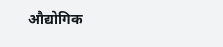औद्योगिक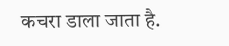कचरा डाला जाता है.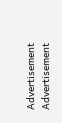Advertisement
Advertisement